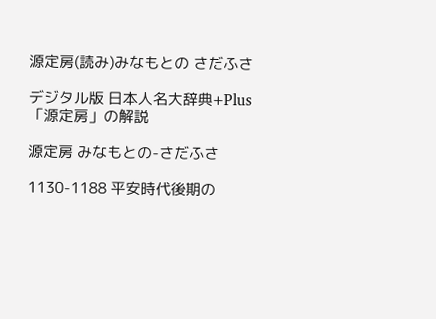源定房(読み)みなもとの さだふさ

デジタル版 日本人名大辞典+Plus 「源定房」の解説

源定房 みなもとの-さだふさ

1130-1188 平安時代後期の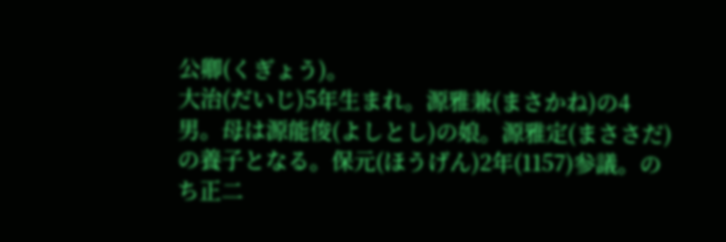公卿(くぎょう)。
大治(だいじ)5年生まれ。源雅兼(まさかね)の4男。母は源能俊(よしとし)の娘。源雅定(まささだ)の養子となる。保元(ほうげん)2年(1157)参議。のち正二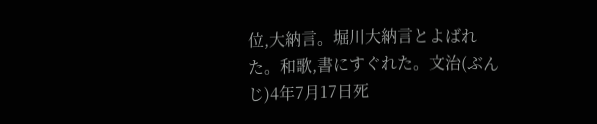位,大納言。堀川大納言とよばれた。和歌,書にすぐれた。文治(ぶんじ)4年7月17日死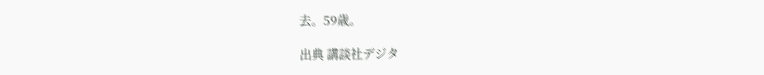去。59歳。

出典 講談社デジタ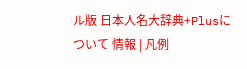ル版 日本人名大辞典+Plusについて 情報 | 凡例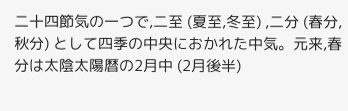二十四節気の一つで,二至 (夏至,冬至) ,二分 (春分,秋分) として四季の中央におかれた中気。元来,春分は太陰太陽暦の2月中 (2月後半)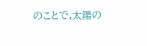のことで,太陽の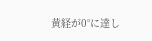黄経が0°に達し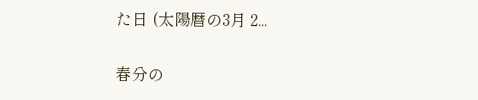た日 (太陽暦の3月 2...

春分の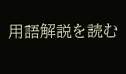用語解説を読む